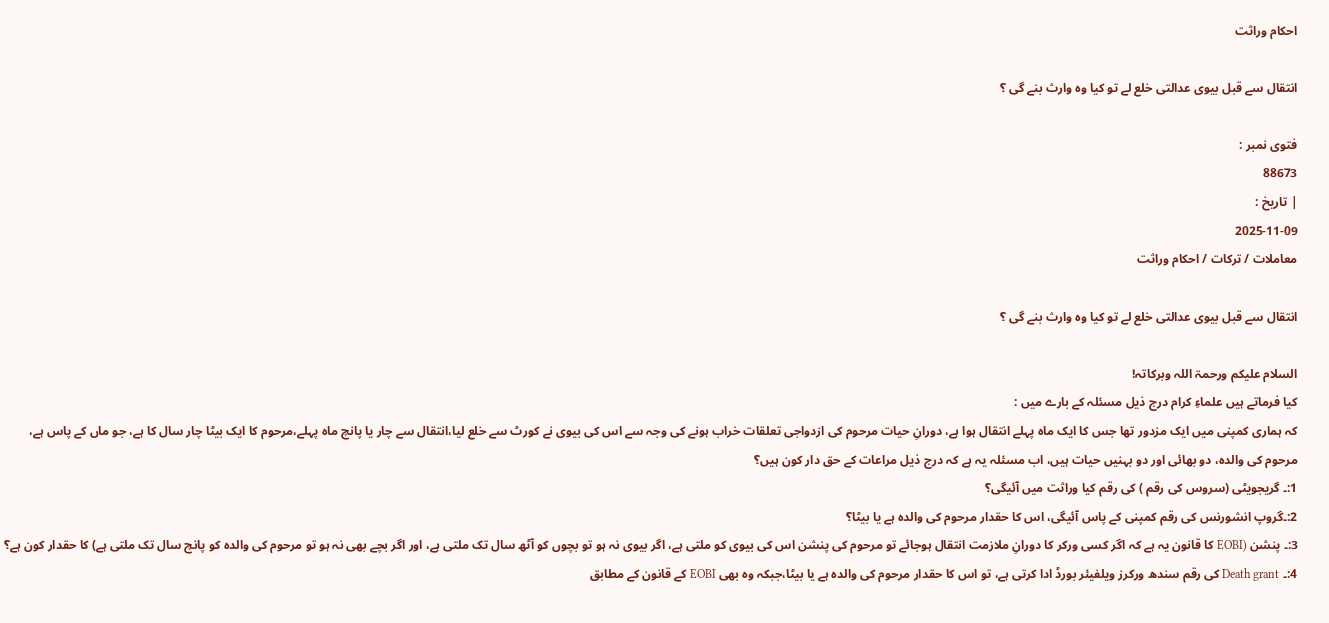احکام وراثت

انتقال سے قبل بیوی عدالتی خلع لے تو کیا وہ وارث بنے گی ؟

فتوی نمبر :
88673
| تاریخ :
2025-11-09
معاملات / ترکات / احکام وراثت

انتقال سے قبل بیوی عدالتی خلع لے تو کیا وہ وارث بنے گی ؟

السلام علیکم ورحمۃ اللہ وبرکاتہ!
کیا فرماتے ہیں علماءِ کرام درج ذیل مسئلہ کے بارے میں :
کہ ہماری کمپنی میں ایک مزدور تھا جس کا ایک ماہ پہلے انتقال ہوا ہے، دورانِ حیات مرحوم کی ازدواجی تعلقات خراب ہونے کی وجہ سے اس کی بیوی نے کورٹ سے خلع لیا،انتقال سے چار یا پانچ ماہ پہلے،مرحوم کا ایک بیٹا چار سال کا ہے، جو ماں کے پاس ہے، مرحوم کی والدہ، دو بھائی اور دو بہنیں حیات ہیں، اب مسئلہ یہ ہے کہ درج ذیل مراعات کے حق دار کون ہیں؟
1:۔ گریجویٹی (سروس کی رقم ) کی رقم کیا وراثت میں آئیگی؟
2:۔گروپ انشورنس کی رقم کمپنی کے پاس آئیگی، اس کا حقدار مرحوم کی والدہ ہے یا بیٹا؟
3:۔ پنشن (EOBI کا قانون یہ ہے کہ اگر کسی ورکر کا دورانِ ملازمت انتقال ہوجائے تو مرحوم کی پنشن اس کی بیوی کو ملتی ہے، اگر بیوی نہ ہو تو بچوں کو آٹھ سال تک ملتی ہے، اور اگر بچے بھی نہ ہو تو مرحوم کی والدہ کو پانچ سال تک ملتی ہے) کا حقدار کون ہے؟
4:۔ Death grant کی رقم سندھ ورکرز ویلفیئر بورڈ ادا کرتی ہے، تو اس کا حقدار مرحوم کی والدہ ہے یا بیٹا،جبکہ وہ بھی EOBI کے قانون کے مطابق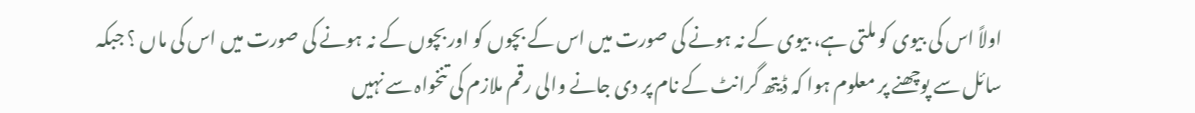اولاً اس کی بیوی کو ملتی ہے، بیوی کے نہ ہونے کی صورت میں اس کے بچوں کو اور بچوں کے نہ ہونے کی صورت میں اس کی ماں ؟ جبکہ سائل سے پوچھنے پر معلوم ہوا کہ ڈیتھ گرانٹ کے نام پر دی جانے والی رقم ملازم کی تنخواہ سے نہیں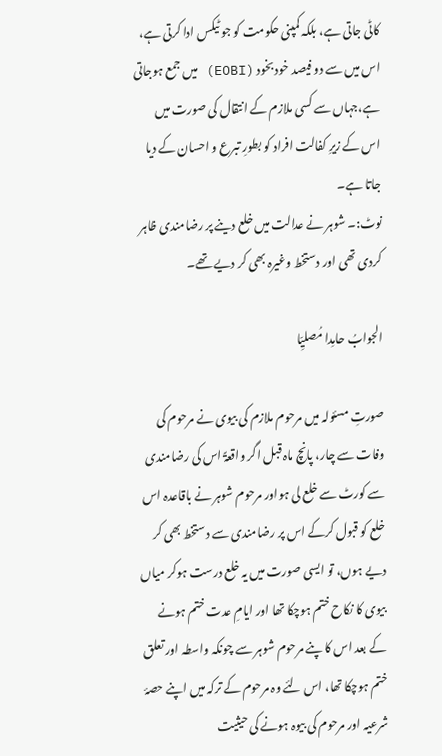کاٹی جاتی ہے، بلکہ کمپنی حکومت کو جو ٹیکس ادا کرتی ہے، اس میں سے دو فیصد خود بخود (EOBI) میں جمع ہوجاتی ہے،جہاں سے کسی ملازم کے انتقال کی صورت میں اس کے زیرِ کفالت افراد کو بطورِ تبرع و احسان کے دیا جاتا ہے۔
نوٹ:۔ شوہر نے عدالت میں خلع دینے پر رضامندی ظاہر کردی تھی اور دستخط وغیرہ بھی کر دیے تھے۔

الجوابُ حامِدا مُصلیِّا

صورتِ مسئولہ میں مرحوم ملازم کی بیوی نے مرحوم کی وفات سے چار، پانچ ماہ قبل اگر واقعۃً اس کی رضامندی سے کورٹ سے خلع لی ہواور مرحوم شوہر نے باقاعدہ اس خلع کو قبول کرکے اس پر رضامندی سے دستخط بھی کر دیے ہوں، تو ایسی صورت میں یہ خلع درست ہوکر میاں بیوی کا نکاح ختم ہوچکا تھا اور ایامِ عدت ختم ہونے کے بعد اس کا پنے مرحوم شوہر سے چونکہ واسطہ اور تعلق ختم ہوچکا تھا، اس لئے وہ مرحوم کے ترکہ میں اپنے حصۂ شرعیہ اور مرحوم کی بیوہ ہونے کی حیثیت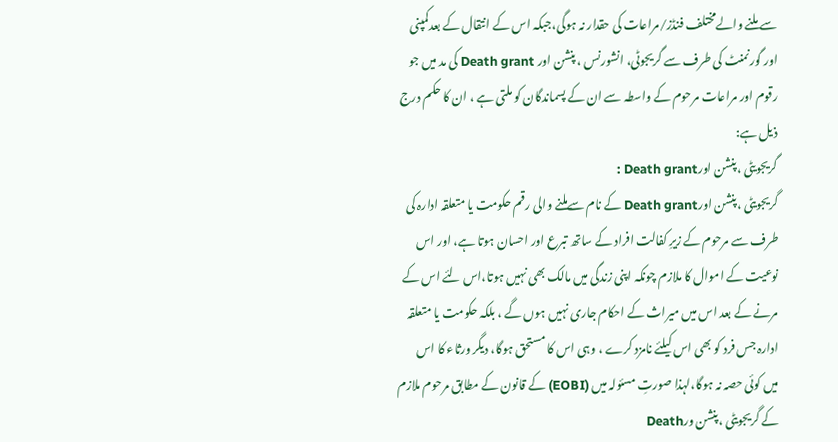سے ملنے والےمختلف فنڈز/مراعات کی حقدار نہ ہوگی،جبکہ اس کے انتقال کے بعدکمپنی اور گورنمنٹ کی طرف سے گریجوٹی، انشورنس ، پنشن اور Death grant کی مد میں جو رقوم اور مراعات مرحوم کے واسطہ سے ان کے پسماندگان کو ملتی ہے ، ان کا حکم درج ذیل ہے:
گریجویٹی ،پنشن اورDeath grant :
گریجویٹی ،پنشن اورDeath grant کے نام سےملنے والی رقم حکومت یا متعلقہ ادارہ کی طرف سے مرحوم کے زیرِ کفالت افراد کے ساتھ تبرع اور احسان ہوتا ہے، اور اس نوعیت کے اموال کا ملازم چونکہ اپنی زندگی میں مالک بھی نہیں ہوتا،اس لئے اس کے مرنے کے بعد اس میں میراث کے احکام جاری نہیں ہوں گے ، بلکہ حکومت یا متعلقہ ادارہ جس فرد کو بھی اس کیلئے نامزد کرے ، وہی اس کا مستحق ہوگا، دیگر ورثاء کا اس میں کوئی حصہ نہ ہوگا،لہذا صورتِ مسئولہ میں (EOBI) کے قانون کے مطابق مرحوم ملازم کے گریجویٹی ،پنشن ورDeath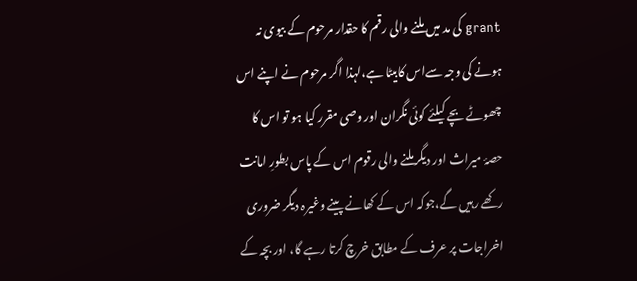grant کی مد میں ملنے والی رقم کا حقدار مرحوم کے بیوی نہ ہونے کی وجہ سےاس کابیٹا ہے،لہذا اگر مرحوم نے اپنے اس چھوٹے بچے کیلئے کوئی نگران اور وصی مقرر کیا ہو تو اس کا حصۂ میراث اور دیگر ملنے والی رقوم اس کے پاس بطورِ امانت رکھے رہیں گے،جوکہ اس کے کھانے پینے وغیرہ دیگر ضروری اخراجات پر عرف کے مطابق خرچ کرتا رہے گا، اور بچہ کے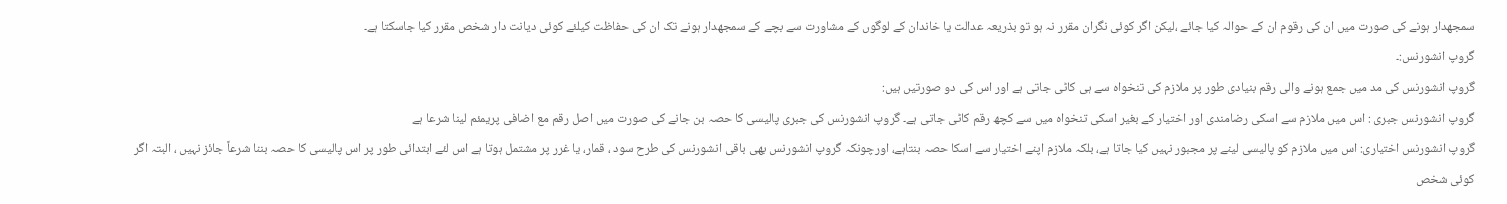سمجھدار ہونے کی صورت میں ان کی رقوم ان کے حوالہ کیا جائے ،لیکن اگر کوئی نگران مقرر نہ ہو تو بذریعہ عدالت یا خاندان کے لوگوں کے مشاورت سے بچے کے سمجھدار ہونے تک ان کی حفاظت کیلئے کوئی دیانت دار شخص مقرر کیا جاسکتا ہے۔
گروپ انشورنس:۔
گروپ انشورنس کی مد میں جمع ہونے والی رقم بنیادی طور پر ملازم کی تنخواہ سے ہی کاٹی جاتی ہے اور اس کی دو صورتیں ہیں:
گروپ انشورنس جبری : اس میں ملازم سے اسکی رضامندی اور اختیار کے بغیر اسکی تنخواہ میں سے کچھ رقم کاٹی جاتی ہے۔ گروپ انشورنس کی جبری پالیسی کا حصہ بن جانے کی صورت میں اصل رقم مع اضافی پریمئم لینا شرعا ہے
گروپ انشورنس اختیاری: اس میں ملازم کو پالیسی لینے پر مجبور نہیں کیا جاتا ہے، بلکہ ملازم اپنے اختیار سے اسکا حصہ بنتاہے، اورچونکہ گروپ انشورنس بھی باقی انشورنس کی طرح سود ، قمار، یا غرر پر مشتمل ہوتا ہے اس لئے ابتدائی طور پر اس پالیسی کا حصہ بننا شرعاً جائز نہیں ، البتہ اگر کوئی شخص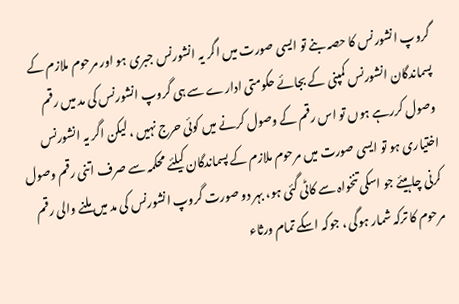گروپ انشورنس کا حصہ بنے تو ایسی صورت میں اگر یہ انشورنس جبری ہو اور مرحوم ملازم کے پسماندگان انشورنس کمپنی کے بجائے حکومتی ادارے سے ہی گروپ انشورنس کی مد میں رقم وصول کررہے ہوں تو اس رقم کے وصول کرنے میں کوئی حرج نہیں ، لیکن اگر یہ انشورنس اختیاری ہو تو ایسی صورت میں مرحوم ملازم کے پسماندگان کیلئے محکمہ سے صرف اتنی رقم وصول کرنی چاہیئے جو اسکی تنخواہ سے کاٹی گئی ہو، بہر دو صورت گروپ انشورنس کی مد میں ملنے والی رقم مرحوم کا ترکہ شمار ہوگی ، جوکہ اسکے تمام ورثاء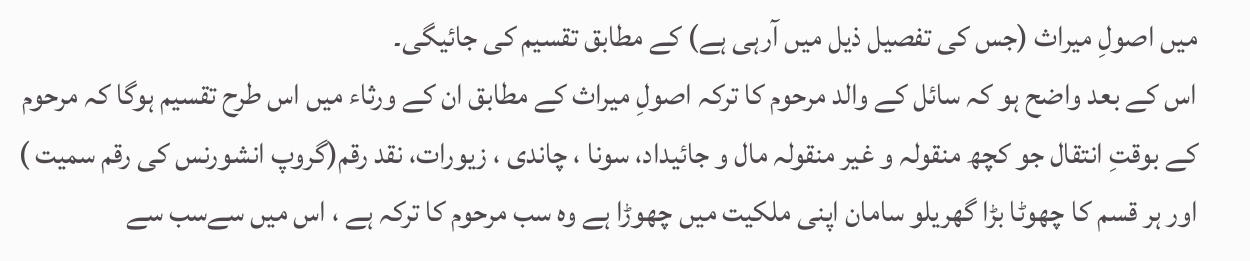میں اصولِ میراث (جس کی تفصیل ذیل میں آرہی ہے) کے مطابق تقسیم کی جائیگی۔
اس کے بعد واضح ہو کہ سائل کے والد مرحوم کا ترکہ اصولِ میراث کے مطابق ان کے ورثاء میں اس طرح تقسیم ہوگا کہ مرحوم کے بوقتِ انتقال جو کچھ منقولہ و غیر منقولہ مال و جائیداد، سونا ، چاندی ، زیورات، نقد رقم(گروپ انشورنس کی رقم سمیت ) اور ہر قسم کا چھوٹا بڑا گھریلو سامان اپنی ملکیت میں چھوڑا ہے وہ سب مرحوم کا ترکہ ہے ، اس میں سےسب سے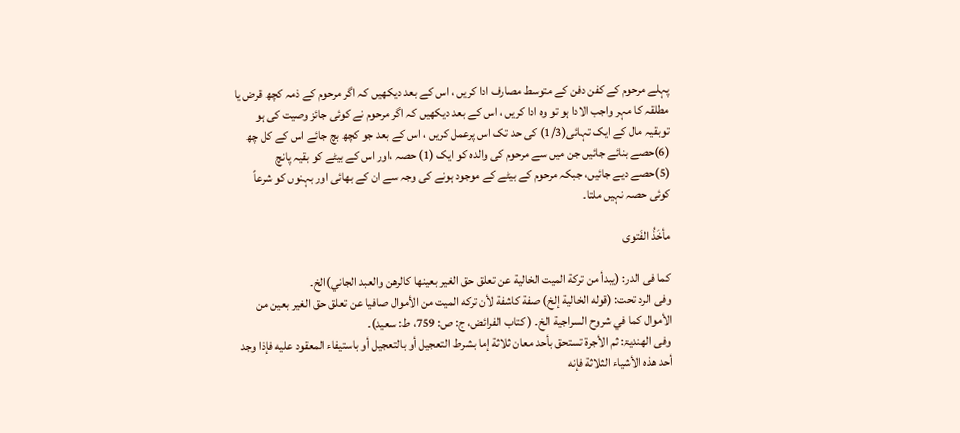پہلے مرحوم کے کفن دفن کے متوسط مصارف ادا کریں ، اس کے بعد دیکھیں کہ اگر مرحوم کے ذمہ کچھ قرض یا مطلقہ کا مہر واجب الادا ہو تو وہ ادا کریں ، اس کے بعد دیکھیں کہ اگر مرحوم نے کوئی جائز وصیت کی ہو توبقیہ مال کے ایک تہائی(1/3) کی حد تک اس پرعمل کریں ، اس کے بعد جو کچھ بچ جائے اس کے کل چھ (6)حصے بنائے جائیں جن میں سے مرحوم کی والدہ کو ایک (1) حصہ ،اور اس کے بیٹے کو بقیہ پانچ (5)حصے دیے جائیں، جبکہ مرحوم کے بیٹے کے موجود ہونے کی وجہ سے ان کے بھائی اور بہنوں کو شرعاً کوئی حصہ نہیں ملتا۔

مأخَذُ الفَتوی

کما فی الدر: (يبدأ من تركة الميت الخالية عن تعلق حق الغير بعينها كالرهن والعبد الجاني)الخ۔
وفی الرد تحت: (قوله الخالية إلخ) صفة كاشفة لأن تركه الميت من الأموال صافيا عن تعلق حق الغير بعين من الأموال كما في شروح السراجية الخ۔ ( کتاب الفرائض، ج: ص: 759، ط: سعید)۔
وفی الھندیۃ: ثم الأجرة تستحق بأحد معان ثلاثة إما بشرط التعجيل أو بالتعجيل أو باستيفاء المعقود عليه فإذا وجد أحد هذه الأشياء الثلاثة فإنه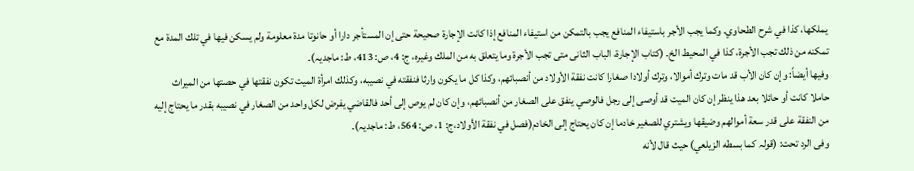يملكها، كذا في شرح الطحاوي. وكما يجب الأجر باستيفاء المنافع يجب بالتمكن من استيفاء المنافع إذا كانت الإجارة صحيحة حتى إن المستأجر دارا أو حانوتا مدة معلومة ولم يسكن فيها في تلك المدة مع تمكنه من ذلك تجب الأجرة، كذا في المحيط الخ۔ (کتاب الإجارۃ، الباب الثانی متى تجب الأجرة وما يتعلق به من الملك وغيره، ج: 4، ص: 413، ط: ماجدیہ)۔
وفیھا أیضاً: وإن كان الأب قد مات وترك أموالا، وترك أولادا صغارا كانت نفقة الأولاد من أنصبائهم، وكذا كل ما يكون وارثا فنفقته في نصيبه، وكذلك امرأة الميت تكون نفقتها في حصتها من الميراث حاملا كانت أو حائلا بعد هذا ينظر إن كان الميت قد أوصى إلى رجل فالوصي ينفق على الصغار من أنصبائهم، وإن كان لم يوص إلى أحد فالقاضي يفرض لكل واحد من الصغار في نصيبه بقدر ما يحتاج إليه من النفقة على قدر سعة أموالهم وضيقها ويشتري للصغير خادما إن كان يحتاج إلى الخادم(فصل في نفقة الأولاد،ج: 1، ص: 564، ط: ماجدیہ)۔
وفی الرد تحت: (قولہ كما بسطه الزيلعي) حيث قال لأنه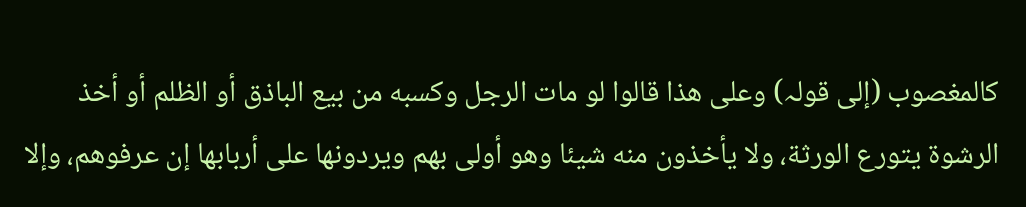كالمغصوب (إلی قولہ) وعلى هذا قالوا ‌لو ‌مات الرجل وكسبه من بيع الباذق أو الظلم أو أخذ الرشوة يتورع الورثة، ولا يأخذون منه شيئا وهو أولى بهم ويردونها على أربابها إن عرفوهم، وإلا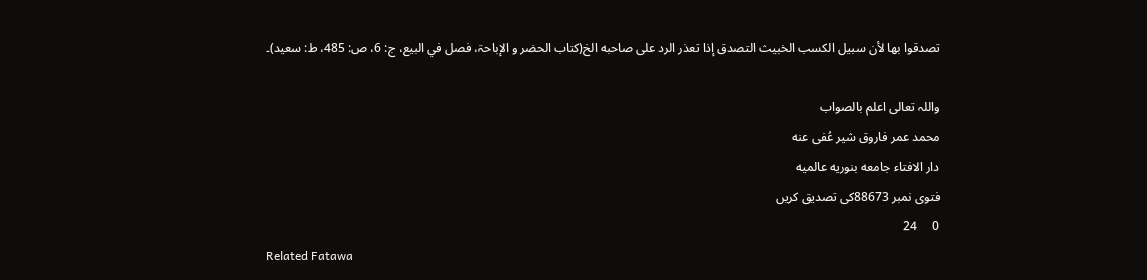تصدقوا بها لأن سبيل الكسب الخبيث التصدق إذا تعذر الرد على صاحبه الخ(کتاب الحضر و الإباحۃ، فصل في البيع، ج: 6، ص: 485، ط: سعید)۔

واللہ تعالی اعلم بالصواب
محمد عمر فاروق شیر عُفی عنه
دار الافتاء جامعه بنوریه عالمیه
فتوی نمبر 88673کی تصدیق کریں
0     24
Related Fatawa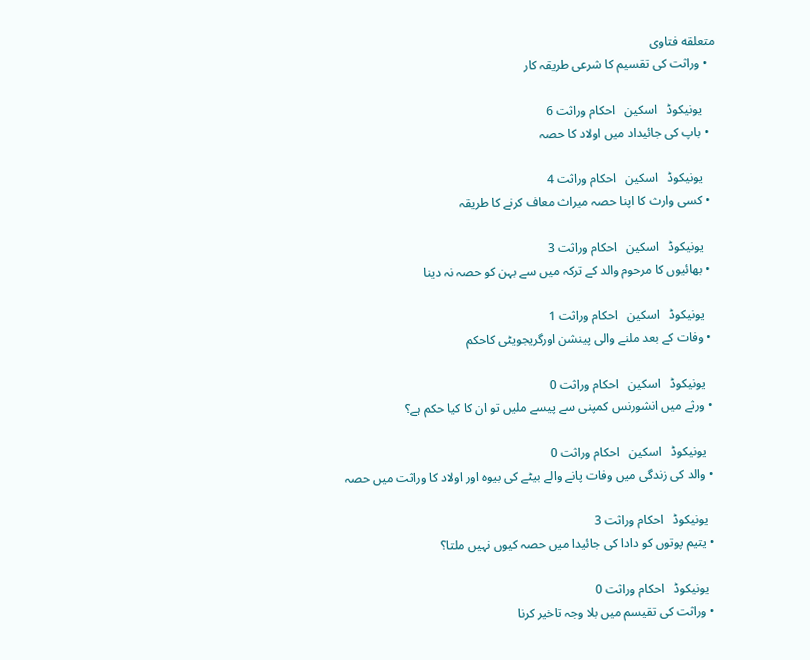متعلقه فتاوی
  • وراثت کی تقسیم کا شرعی طریقہ کار

    یونیکوڈ   اسکین   احکام وراثت 6
  • باپ کی جائیداد میں اولاد کا حصہ

    یونیکوڈ   اسکین   احکام وراثت 4
  • کسی وارث کا اپنا حصہ میراث معاف کرنے کا طریقہ

    یونیکوڈ   اسکین   احکام وراثت 3
  • بھائیوں کا مرحوم والد کے ترکہ میں سے بہن کو حصہ نہ دینا

    یونیکوڈ   اسکین   احکام وراثت 1
  • وفات کے بعد ملنے والی پینشن اورگریجویٹی کاحکم

    یونیکوڈ   اسکین   احکام وراثت 0
  • ورثے میں انشورنس کمپنی سے پیسے ملیں تو ان کا کیا حکم ہے؟

    یونیکوڈ   اسکین   احکام وراثت 0
  • والد کی زندگی میں وفات پانے والے بیٹے کی بیوہ اور اولاد کا وراثت میں حصہ

    یونیکوڈ   احکام وراثت 3
  • یتیم پوتوں کو دادا کی جائیدا میں حصہ کیوں نہیں ملتا؟

    یونیکوڈ   احکام وراثت 0
  • وراثت کی تقیسم میں بلا وجہ تاخیر کرنا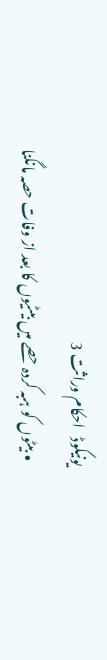یونیکوڈ   احکام وراثت 3
  • بیٹوں کو ہبہ کردہ حصے میں بیٹیوں کا بعد از وفات حصہ مانگنا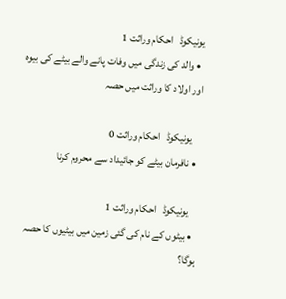یونیکوڈ   احکام وراثت 1
  • والد کی زندگی میں وفات پانے والے بیٹے کی بیوہ اور اولاد کا وراثت میں حصہ

    یونیکوڈ   احکام وراثت 0
  • نافرمان بیٹے کو جائیداد سے محروم کرنا

    یونیکوڈ   احکام وراثت 1
  • بیٹوں کے نام کی گئی زمین میں بیٹیوں کا حصہ ہوگا؟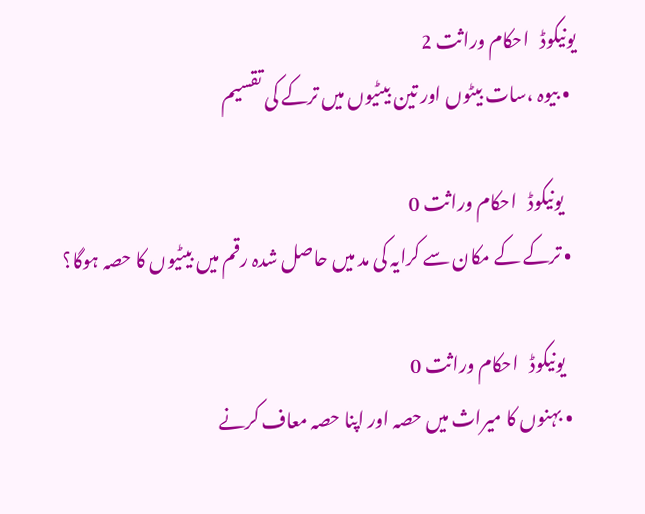یونیکوڈ   احکام وراثت 2
  • بیوہ ،سات بیٹوں اور تین بیٹیوں میں ترکے کی تقسیم

    یونیکوڈ   احکام وراثت 0
  • ترکے کے مکان سے کرایہ کی مد میں حاصل شدہ رقم میں بیٹیوں کا حصہ ہوگا؟

    یونیکوڈ   احکام وراثت 0
  • بہنوں کا میراث میں حصہ اور اپنا حصہ معاف کرنے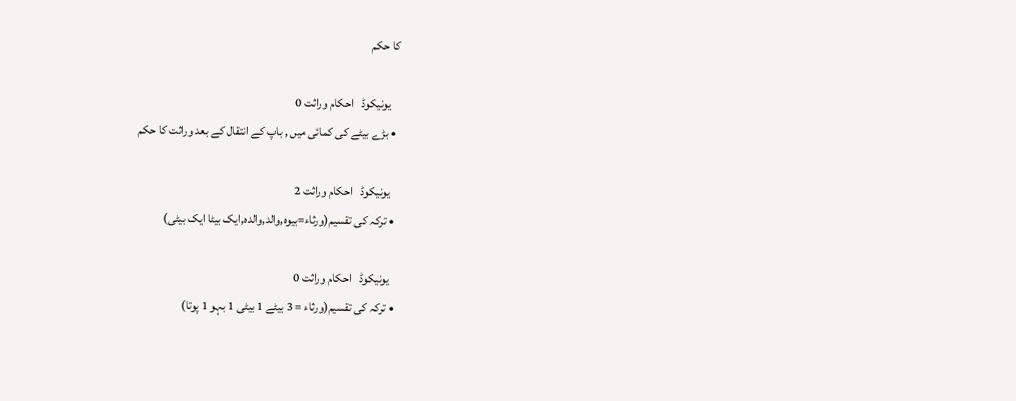کا حکم

    یونیکوڈ   احکام وراثت 0
  • بڑے بیٹے کی کمائی میں , باپ کے انتقال کے بعد وراثت کا حکم

    یونیکوڈ   احکام وراثت 2
  • ترکہ کی تقسیم(ورثاء=بیوہ,والد,والدہ,ایک بیٹا ایک بیٹی)

    یونیکوڈ   احکام وراثت 0
  • ترکہ کی تقسیم(ورثاء = 3 بیٹے 1 بیٹی 1 بہو 1 پوتا)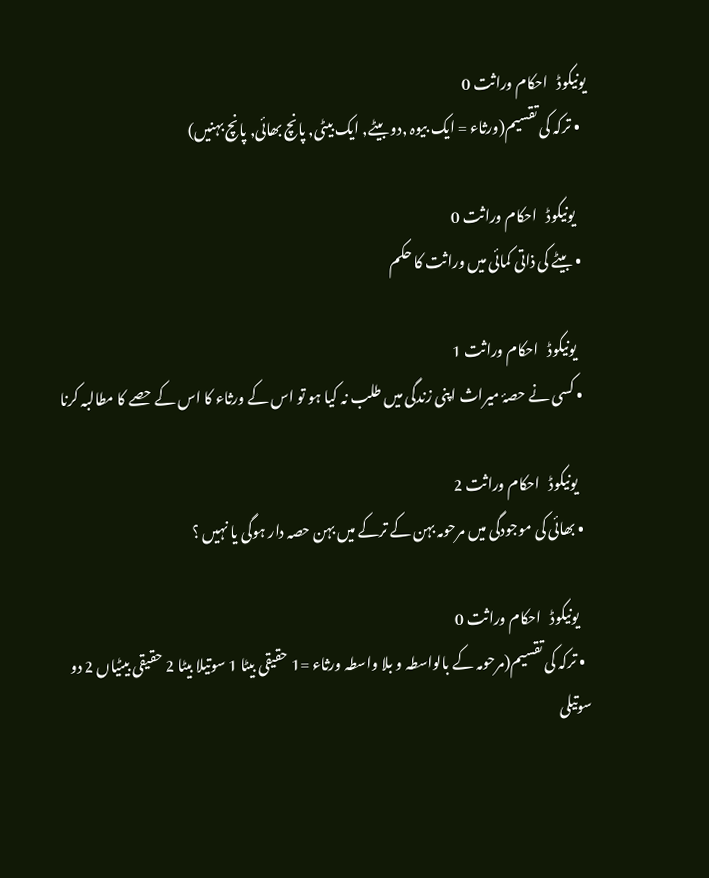یونیکوڈ   احکام وراثت 0
  • ترکہ کی تقسیم(ورثاء = ایک بیوہ ,دو بیٹے, ایک بیٹی, پانچ بھائی, پانچ بہنیں)

    یونیکوڈ   احکام وراثت 0
  • بیٹے کی ذاتی کمائی میں وراثت کا حکم

    یونیکوڈ   احکام وراثت 1
  • کسی نے حصۂ میراث اپنی زندگی میں طلب نہ کیا ہو تو اس کے ورثاء کا اس کے حصے کا مطالبہ کرنا

    یونیکوڈ   احکام وراثت 2
  • بھائی کی موجودگی میں مرحومہ بہن کے ترکے میں بہن حصہ دار ہوگی یا نہیں ؟

    یونیکوڈ   احکام وراثت 0
  • ترکہ کی تقسیم(مرحومہ کے بالواسطہ و بلا واسطہ ورثاء =1 حقیقی بیٹا 1 سوتیلا بیٹا 2 حقیقی بیٹیاں 2 دو سوتیلی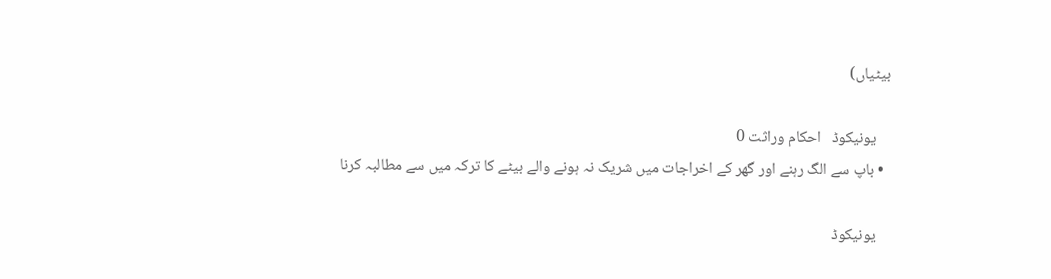بیٹیاں)

    یونیکوڈ   احکام وراثت 0
  • باپ سے الگ رہنے اور گھر کے اخراجات میں شریک نہ ہونے والے بیٹے کا ترکہ میں سے مطالبہ کرنا

    یونیکوڈ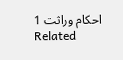احکام وراثت 1
Related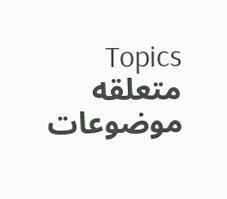Topics متعلقه موضوعات